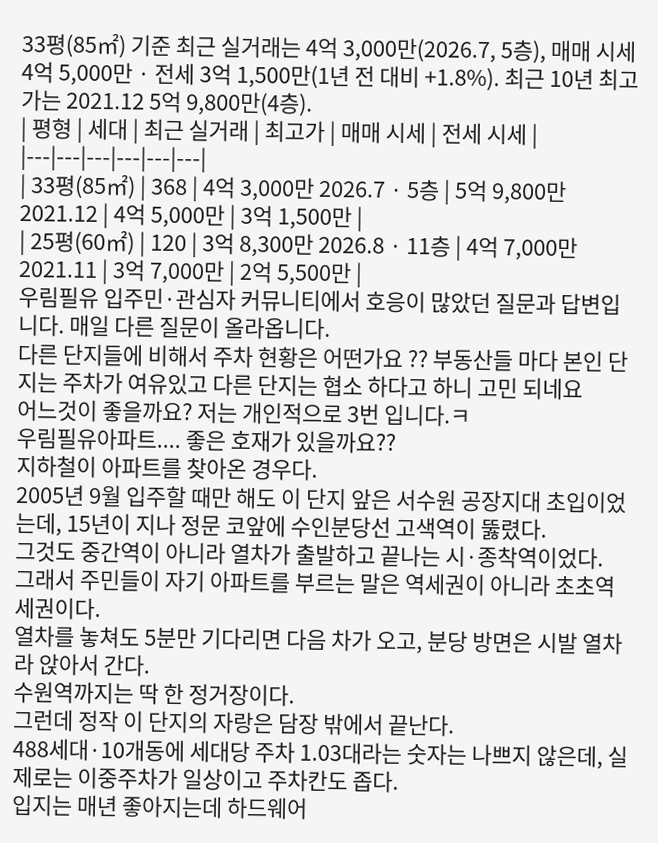33평(85㎡) 기준 최근 실거래는 4억 3,000만(2026.7, 5층), 매매 시세 4억 5,000만 · 전세 3억 1,500만(1년 전 대비 +1.8%). 최근 10년 최고가는 2021.12 5억 9,800만(4층).
| 평형 | 세대 | 최근 실거래 | 최고가 | 매매 시세 | 전세 시세 |
|---|---|---|---|---|---|
| 33평(85㎡) | 368 | 4억 3,000만 2026.7 · 5층 | 5억 9,800만 2021.12 | 4억 5,000만 | 3억 1,500만 |
| 25평(60㎡) | 120 | 3억 8,300만 2026.8 · 11층 | 4억 7,000만 2021.11 | 3억 7,000만 | 2억 5,500만 |
우림필유 입주민·관심자 커뮤니티에서 호응이 많았던 질문과 답변입니다. 매일 다른 질문이 올라옵니다.
다른 단지들에 비해서 주차 현황은 어떤가요 ?? 부동산들 마다 본인 단지는 주차가 여유있고 다른 단지는 협소 하다고 하니 고민 되네요
어느것이 좋을까요? 저는 개인적으로 3번 입니다.ㅋ
우림필유아파트.... 좋은 호재가 있을까요??
지하철이 아파트를 찾아온 경우다.
2005년 9월 입주할 때만 해도 이 단지 앞은 서수원 공장지대 초입이었는데, 15년이 지나 정문 코앞에 수인분당선 고색역이 뚫렸다.
그것도 중간역이 아니라 열차가 출발하고 끝나는 시·종착역이었다.
그래서 주민들이 자기 아파트를 부르는 말은 역세권이 아니라 초초역세권이다.
열차를 놓쳐도 5분만 기다리면 다음 차가 오고, 분당 방면은 시발 열차라 앉아서 간다.
수원역까지는 딱 한 정거장이다.
그런데 정작 이 단지의 자랑은 담장 밖에서 끝난다.
488세대·10개동에 세대당 주차 1.03대라는 숫자는 나쁘지 않은데, 실제로는 이중주차가 일상이고 주차칸도 좁다.
입지는 매년 좋아지는데 하드웨어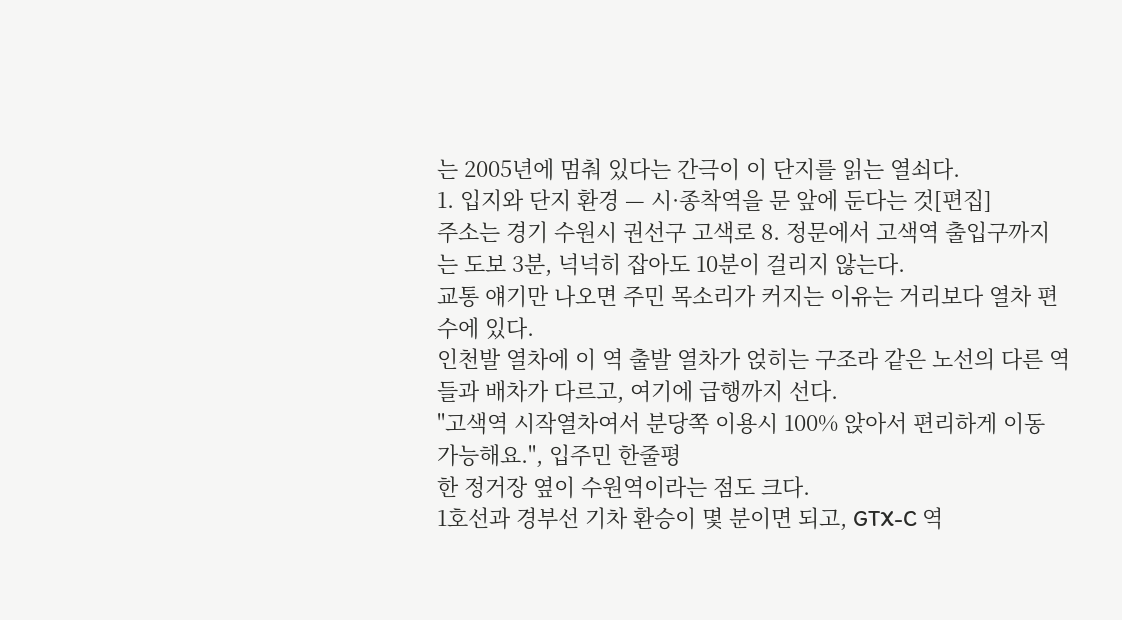는 2005년에 멈춰 있다는 간극이 이 단지를 읽는 열쇠다.
1. 입지와 단지 환경 — 시·종착역을 문 앞에 둔다는 것[편집]
주소는 경기 수원시 권선구 고색로 8. 정문에서 고색역 출입구까지는 도보 3분, 넉넉히 잡아도 10분이 걸리지 않는다.
교통 얘기만 나오면 주민 목소리가 커지는 이유는 거리보다 열차 편수에 있다.
인천발 열차에 이 역 출발 열차가 얹히는 구조라 같은 노선의 다른 역들과 배차가 다르고, 여기에 급행까지 선다.
"고색역 시작열차여서 분당쪽 이용시 100% 앉아서 편리하게 이동 가능해요.", 입주민 한줄평
한 정거장 옆이 수원역이라는 점도 크다.
1호선과 경부선 기차 환승이 몇 분이면 되고, GTX-C 역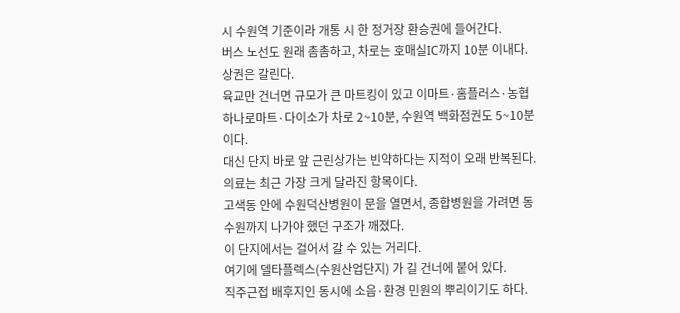시 수원역 기준이라 개통 시 한 정거장 환승권에 들어간다.
버스 노선도 원래 촘촘하고, 차로는 호매실IC까지 10분 이내다.
상권은 갈린다.
육교만 건너면 규모가 큰 마트킹이 있고 이마트·홈플러스·농협 하나로마트·다이소가 차로 2~10분, 수원역 백화점권도 5~10분이다.
대신 단지 바로 앞 근린상가는 빈약하다는 지적이 오래 반복된다.
의료는 최근 가장 크게 달라진 항목이다.
고색동 안에 수원덕산병원이 문을 열면서, 종합병원을 가려면 동수원까지 나가야 했던 구조가 깨졌다.
이 단지에서는 걸어서 갈 수 있는 거리다.
여기에 델타플렉스(수원산업단지) 가 길 건너에 붙어 있다.
직주근접 배후지인 동시에 소음·환경 민원의 뿌리이기도 하다.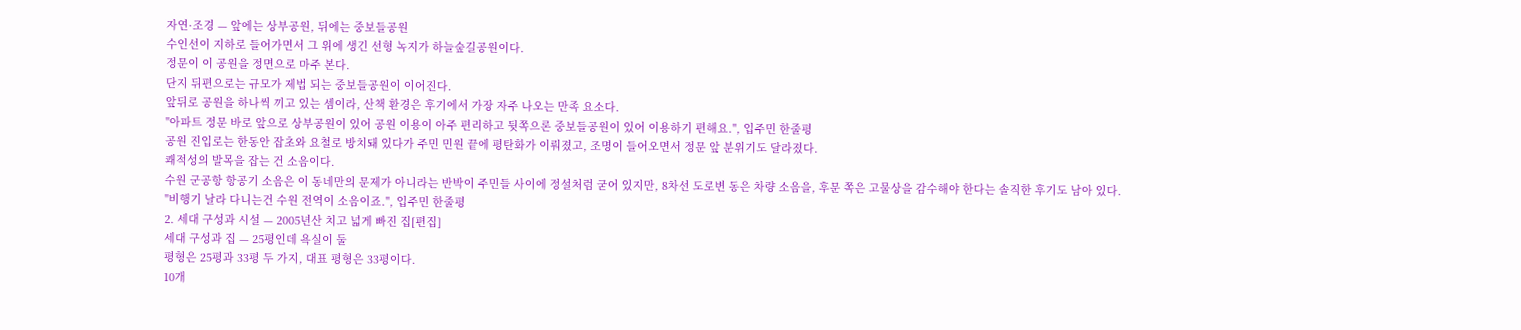자연·조경 — 앞에는 상부공원, 뒤에는 중보들공원
수인선이 지하로 들어가면서 그 위에 생긴 선형 녹지가 하늘숲길공원이다.
정문이 이 공원을 정면으로 마주 본다.
단지 뒤편으로는 규모가 제법 되는 중보들공원이 이어진다.
앞뒤로 공원을 하나씩 끼고 있는 셈이라, 산책 환경은 후기에서 가장 자주 나오는 만족 요소다.
"아파트 정문 바로 앞으로 상부공원이 있어 공원 이용이 아주 편리하고 뒷쪽으론 중보들공원이 있어 이용하기 편해요.", 입주민 한줄평
공원 진입로는 한동안 잡초와 요철로 방치돼 있다가 주민 민원 끝에 평탄화가 이뤄졌고, 조명이 들어오면서 정문 앞 분위기도 달라졌다.
쾌적성의 발목을 잡는 건 소음이다.
수원 군공항 항공기 소음은 이 동네만의 문제가 아니라는 반박이 주민들 사이에 정설처럼 굳어 있지만, 8차선 도로변 동은 차량 소음을, 후문 쪽은 고물상을 감수해야 한다는 솔직한 후기도 남아 있다.
"비행기 날라 다니는건 수원 전역이 소음이죠.", 입주민 한줄평
2. 세대 구성과 시설 — 2005년산 치고 넓게 빠진 집[편집]
세대 구성과 집 — 25평인데 욕실이 둘
평형은 25평과 33평 두 가지, 대표 평형은 33평이다.
10개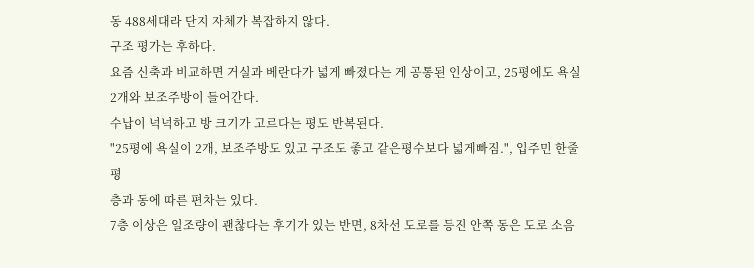동 488세대라 단지 자체가 복잡하지 않다.
구조 평가는 후하다.
요즘 신축과 비교하면 거실과 베란다가 넓게 빠졌다는 게 공통된 인상이고, 25평에도 욕실 2개와 보조주방이 들어간다.
수납이 넉넉하고 방 크기가 고르다는 평도 반복된다.
"25평에 욕실이 2개, 보조주방도 있고 구조도 좋고 같은평수보다 넓게빠짐.", 입주민 한줄평
층과 동에 따른 편차는 있다.
7층 이상은 일조량이 괜찮다는 후기가 있는 반면, 8차선 도로를 등진 안쪽 동은 도로 소음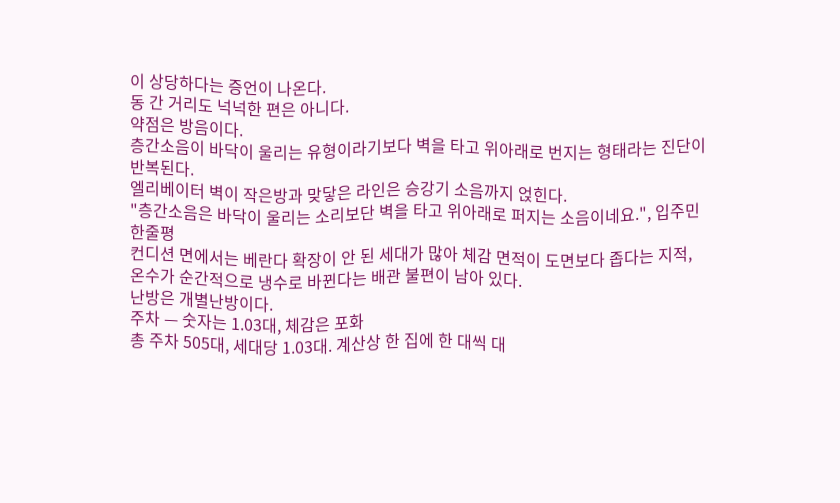이 상당하다는 증언이 나온다.
동 간 거리도 넉넉한 편은 아니다.
약점은 방음이다.
층간소음이 바닥이 울리는 유형이라기보다 벽을 타고 위아래로 번지는 형태라는 진단이 반복된다.
엘리베이터 벽이 작은방과 맞닿은 라인은 승강기 소음까지 얹힌다.
"층간소음은 바닥이 울리는 소리보단 벽을 타고 위아래로 퍼지는 소음이네요.", 입주민 한줄평
컨디션 면에서는 베란다 확장이 안 된 세대가 많아 체감 면적이 도면보다 좁다는 지적, 온수가 순간적으로 냉수로 바뀐다는 배관 불편이 남아 있다.
난방은 개별난방이다.
주차 — 숫자는 1.03대, 체감은 포화
총 주차 505대, 세대당 1.03대. 계산상 한 집에 한 대씩 대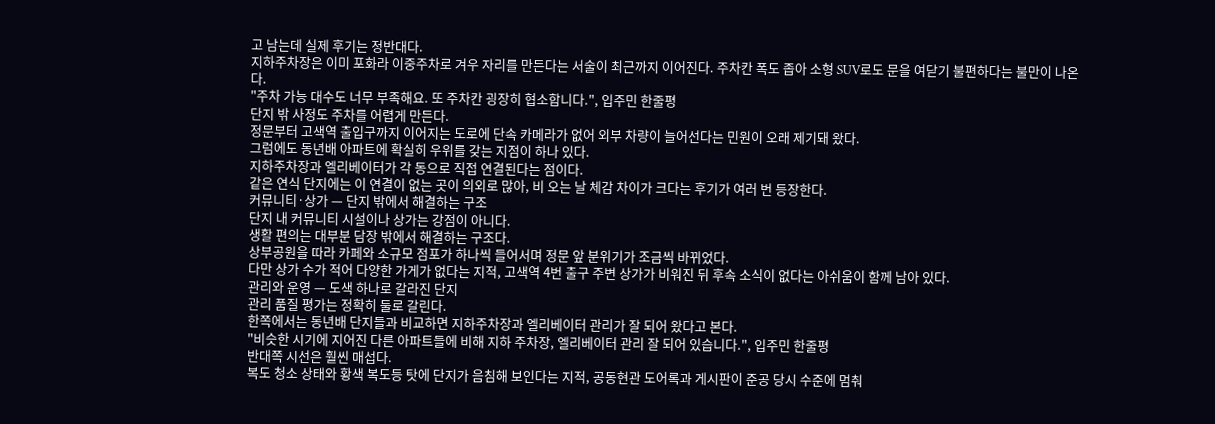고 남는데 실제 후기는 정반대다.
지하주차장은 이미 포화라 이중주차로 겨우 자리를 만든다는 서술이 최근까지 이어진다. 주차칸 폭도 좁아 소형 SUV로도 문을 여닫기 불편하다는 불만이 나온다.
"주차 가능 대수도 너무 부족해요. 또 주차칸 굉장히 협소합니다.", 입주민 한줄평
단지 밖 사정도 주차를 어렵게 만든다.
정문부터 고색역 출입구까지 이어지는 도로에 단속 카메라가 없어 외부 차량이 늘어선다는 민원이 오래 제기돼 왔다.
그럼에도 동년배 아파트에 확실히 우위를 갖는 지점이 하나 있다.
지하주차장과 엘리베이터가 각 동으로 직접 연결된다는 점이다.
같은 연식 단지에는 이 연결이 없는 곳이 의외로 많아, 비 오는 날 체감 차이가 크다는 후기가 여러 번 등장한다.
커뮤니티·상가 — 단지 밖에서 해결하는 구조
단지 내 커뮤니티 시설이나 상가는 강점이 아니다.
생활 편의는 대부분 담장 밖에서 해결하는 구조다.
상부공원을 따라 카페와 소규모 점포가 하나씩 들어서며 정문 앞 분위기가 조금씩 바뀌었다.
다만 상가 수가 적어 다양한 가게가 없다는 지적, 고색역 4번 출구 주변 상가가 비워진 뒤 후속 소식이 없다는 아쉬움이 함께 남아 있다.
관리와 운영 — 도색 하나로 갈라진 단지
관리 품질 평가는 정확히 둘로 갈린다.
한쪽에서는 동년배 단지들과 비교하면 지하주차장과 엘리베이터 관리가 잘 되어 왔다고 본다.
"비슷한 시기에 지어진 다른 아파트들에 비해 지하 주차장, 엘리베이터 관리 잘 되어 있습니다.", 입주민 한줄평
반대쪽 시선은 훨씬 매섭다.
복도 청소 상태와 황색 복도등 탓에 단지가 음침해 보인다는 지적, 공동현관 도어록과 게시판이 준공 당시 수준에 멈춰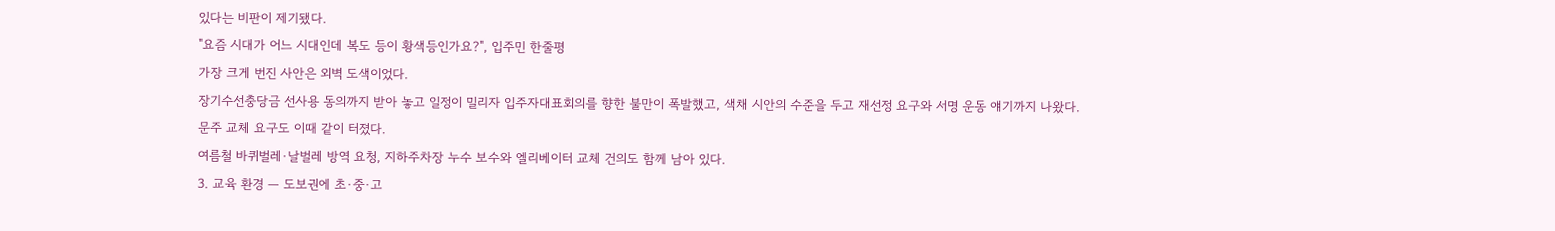있다는 비판이 제기됐다.
"요즘 시대가 어느 시대인데 복도 등이 황색등인가요?", 입주민 한줄평
가장 크게 번진 사안은 외벽 도색이었다.
장기수선충당금 선사용 동의까지 받아 놓고 일정이 밀리자 입주자대표회의를 향한 불만이 폭발했고, 색채 시안의 수준을 두고 재선정 요구와 서명 운동 얘기까지 나왔다.
문주 교체 요구도 이때 같이 터졌다.
여름철 바퀴벌레·날벌레 방역 요청, 지하주차장 누수 보수와 엘리베이터 교체 건의도 함께 남아 있다.
3. 교육 환경 — 도보권에 초·중·고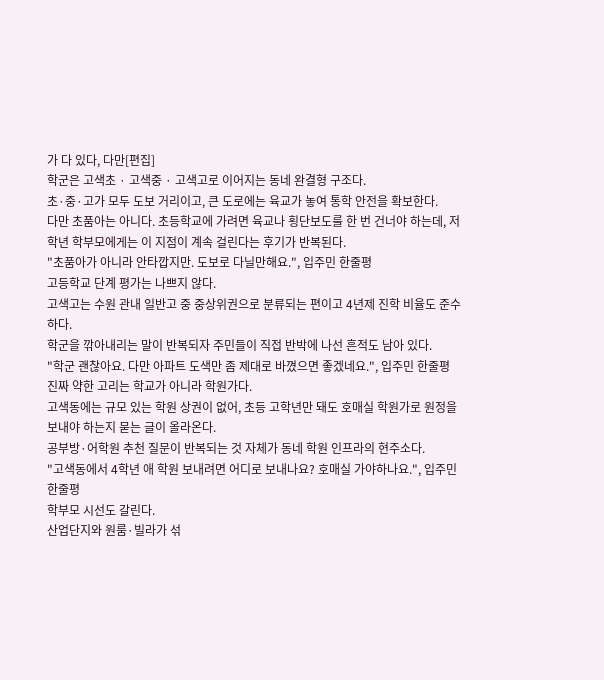가 다 있다, 다만[편집]
학군은 고색초 · 고색중 · 고색고로 이어지는 동네 완결형 구조다.
초·중·고가 모두 도보 거리이고, 큰 도로에는 육교가 놓여 통학 안전을 확보한다.
다만 초품아는 아니다. 초등학교에 가려면 육교나 횡단보도를 한 번 건너야 하는데, 저학년 학부모에게는 이 지점이 계속 걸린다는 후기가 반복된다.
"초품아가 아니라 안타깝지만. 도보로 다닐만해요.", 입주민 한줄평
고등학교 단계 평가는 나쁘지 않다.
고색고는 수원 관내 일반고 중 중상위권으로 분류되는 편이고 4년제 진학 비율도 준수하다.
학군을 깎아내리는 말이 반복되자 주민들이 직접 반박에 나선 흔적도 남아 있다.
"학군 괜찮아요. 다만 아파트 도색만 좀 제대로 바꼈으면 좋겠네요.", 입주민 한줄평
진짜 약한 고리는 학교가 아니라 학원가다.
고색동에는 규모 있는 학원 상권이 없어, 초등 고학년만 돼도 호매실 학원가로 원정을 보내야 하는지 묻는 글이 올라온다.
공부방·어학원 추천 질문이 반복되는 것 자체가 동네 학원 인프라의 현주소다.
"고색동에서 4학년 애 학원 보내려면 어디로 보내나요? 호매실 가야하나요.", 입주민 한줄평
학부모 시선도 갈린다.
산업단지와 원룸·빌라가 섞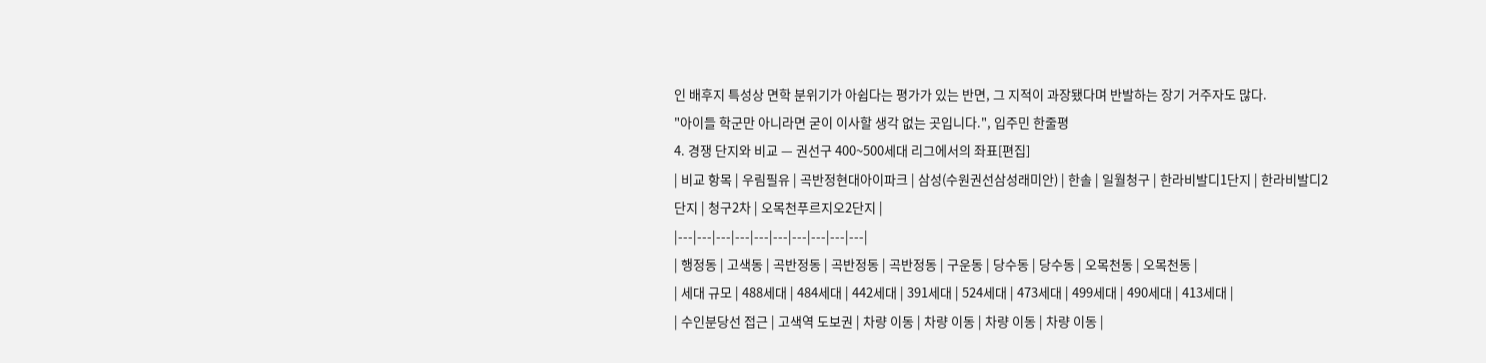인 배후지 특성상 면학 분위기가 아쉽다는 평가가 있는 반면, 그 지적이 과장됐다며 반발하는 장기 거주자도 많다.
"아이들 학군만 아니라면 굳이 이사할 생각 없는 곳입니다.", 입주민 한줄평
4. 경쟁 단지와 비교 — 권선구 400~500세대 리그에서의 좌표[편집]
| 비교 항목 | 우림필유 | 곡반정현대아이파크 | 삼성(수원권선삼성래미안) | 한솔 | 일월청구 | 한라비발디1단지 | 한라비발디2단지 | 청구2차 | 오목천푸르지오2단지 |
|---|---|---|---|---|---|---|---|---|---|
| 행정동 | 고색동 | 곡반정동 | 곡반정동 | 곡반정동 | 구운동 | 당수동 | 당수동 | 오목천동 | 오목천동 |
| 세대 규모 | 488세대 | 484세대 | 442세대 | 391세대 | 524세대 | 473세대 | 499세대 | 490세대 | 413세대 |
| 수인분당선 접근 | 고색역 도보권 | 차량 이동 | 차량 이동 | 차량 이동 | 차량 이동 |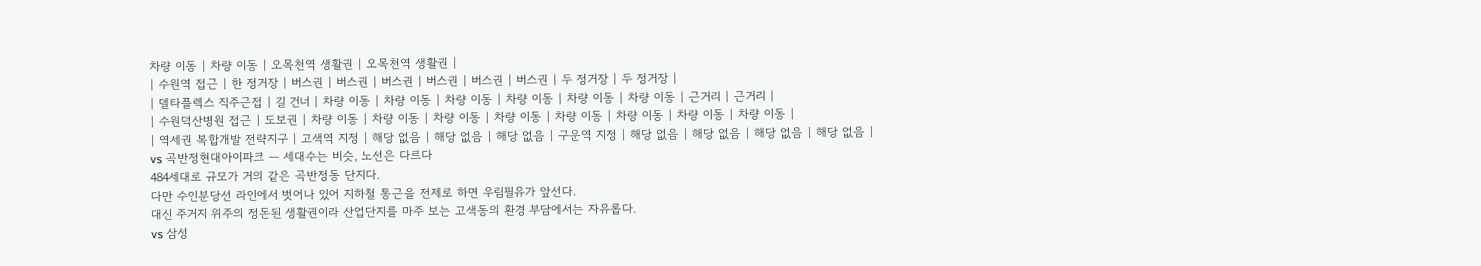차량 이동 | 차량 이동 | 오목천역 생활권 | 오목천역 생활권 |
| 수원역 접근 | 한 정거장 | 버스권 | 버스권 | 버스권 | 버스권 | 버스권 | 버스권 | 두 정거장 | 두 정거장 |
| 델타플렉스 직주근접 | 길 건너 | 차량 이동 | 차량 이동 | 차량 이동 | 차량 이동 | 차량 이동 | 차량 이동 | 근거리 | 근거리 |
| 수원덕산병원 접근 | 도보권 | 차량 이동 | 차량 이동 | 차량 이동 | 차량 이동 | 차량 이동 | 차량 이동 | 차량 이동 | 차량 이동 |
| 역세권 복합개발 전략지구 | 고색역 지정 | 해당 없음 | 해당 없음 | 해당 없음 | 구운역 지정 | 해당 없음 | 해당 없음 | 해당 없음 | 해당 없음 |
vs 곡반정현대아이파크 — 세대수는 비슷, 노선은 다르다
484세대로 규모가 거의 같은 곡반정동 단지다.
다만 수인분당선 라인에서 벗어나 있어 지하철 통근을 전제로 하면 우림필유가 앞선다.
대신 주거지 위주의 정돈된 생활권이라 산업단지를 마주 보는 고색동의 환경 부담에서는 자유롭다.
vs 삼성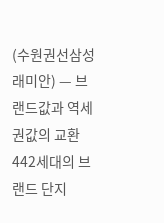(수원권선삼성래미안) — 브랜드값과 역세권값의 교환
442세대의 브랜드 단지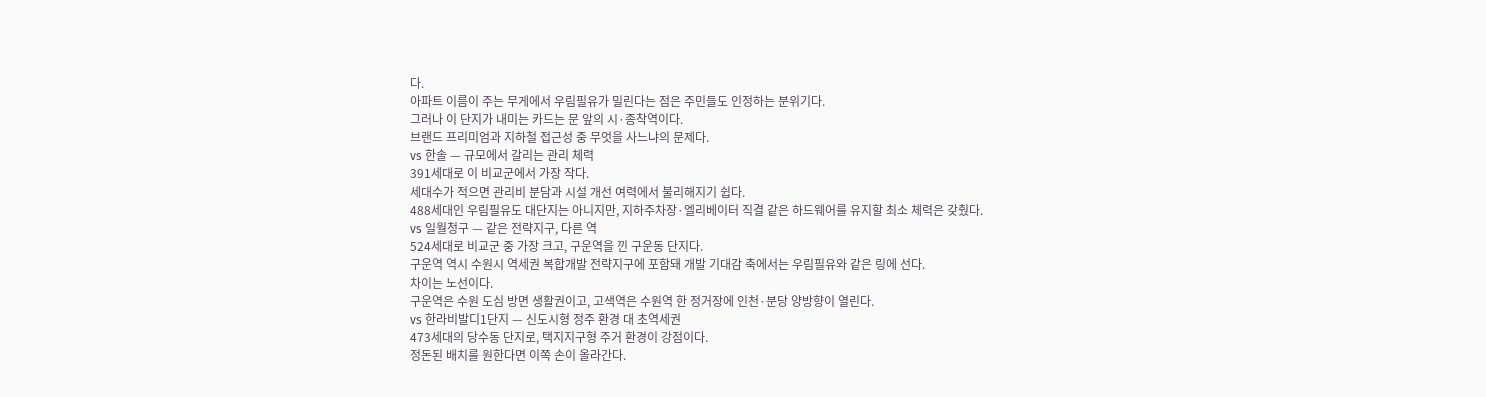다.
아파트 이름이 주는 무게에서 우림필유가 밀린다는 점은 주민들도 인정하는 분위기다.
그러나 이 단지가 내미는 카드는 문 앞의 시·종착역이다.
브랜드 프리미엄과 지하철 접근성 중 무엇을 사느냐의 문제다.
vs 한솔 — 규모에서 갈리는 관리 체력
391세대로 이 비교군에서 가장 작다.
세대수가 적으면 관리비 분담과 시설 개선 여력에서 불리해지기 쉽다.
488세대인 우림필유도 대단지는 아니지만, 지하주차장·엘리베이터 직결 같은 하드웨어를 유지할 최소 체력은 갖췄다.
vs 일월청구 — 같은 전략지구, 다른 역
524세대로 비교군 중 가장 크고, 구운역을 낀 구운동 단지다.
구운역 역시 수원시 역세권 복합개발 전략지구에 포함돼 개발 기대감 축에서는 우림필유와 같은 링에 선다.
차이는 노선이다.
구운역은 수원 도심 방면 생활권이고, 고색역은 수원역 한 정거장에 인천·분당 양방향이 열린다.
vs 한라비발디1단지 — 신도시형 정주 환경 대 초역세권
473세대의 당수동 단지로, 택지지구형 주거 환경이 강점이다.
정돈된 배치를 원한다면 이쪽 손이 올라간다.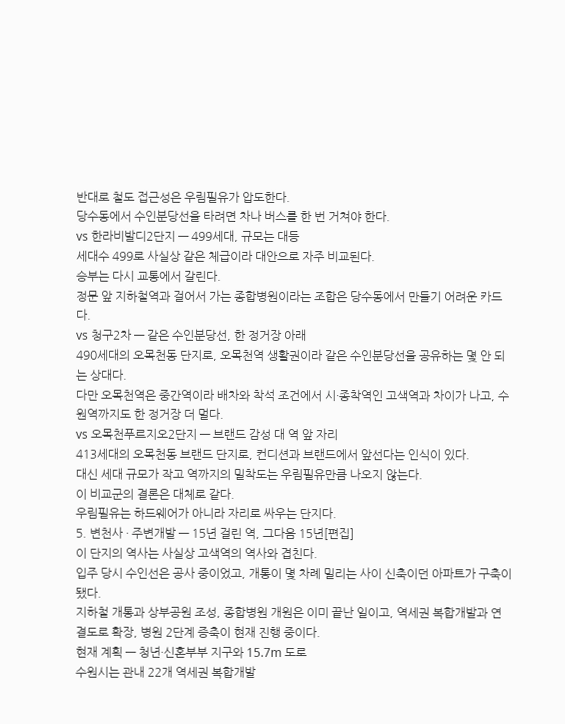반대로 철도 접근성은 우림필유가 압도한다.
당수동에서 수인분당선을 타려면 차나 버스를 한 번 거쳐야 한다.
vs 한라비발디2단지 — 499세대, 규모는 대등
세대수 499로 사실상 같은 체급이라 대안으로 자주 비교된다.
승부는 다시 교통에서 갈린다.
정문 앞 지하철역과 걸어서 가는 종합병원이라는 조합은 당수동에서 만들기 어려운 카드다.
vs 청구2차 — 같은 수인분당선, 한 정거장 아래
490세대의 오목천동 단지로, 오목천역 생활권이라 같은 수인분당선을 공유하는 몇 안 되는 상대다.
다만 오목천역은 중간역이라 배차와 착석 조건에서 시·종착역인 고색역과 차이가 나고, 수원역까지도 한 정거장 더 멀다.
vs 오목천푸르지오2단지 — 브랜드 감성 대 역 앞 자리
413세대의 오목천동 브랜드 단지로, 컨디션과 브랜드에서 앞선다는 인식이 있다.
대신 세대 규모가 작고 역까지의 밀착도는 우림필유만큼 나오지 않는다.
이 비교군의 결론은 대체로 같다.
우림필유는 하드웨어가 아니라 자리로 싸우는 단지다.
5. 변천사 · 주변개발 — 15년 걸린 역, 그다음 15년[편집]
이 단지의 역사는 사실상 고색역의 역사와 겹친다.
입주 당시 수인선은 공사 중이었고, 개통이 몇 차례 밀리는 사이 신축이던 아파트가 구축이 됐다.
지하철 개통과 상부공원 조성, 종합병원 개원은 이미 끝난 일이고, 역세권 복합개발과 연결도로 확장, 병원 2단계 증축이 현재 진행 중이다.
현재 계획 — 청년·신혼부부 지구와 15.7m 도로
수원시는 관내 22개 역세권 복합개발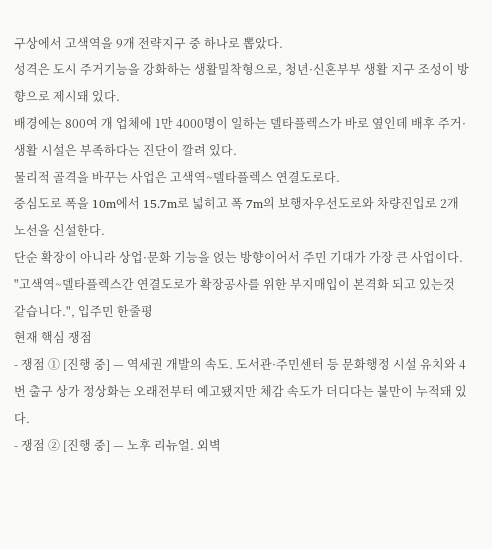구상에서 고색역을 9개 전략지구 중 하나로 뽑았다.
성격은 도시 주거기능을 강화하는 생활밀착형으로, 청년·신혼부부 생활 지구 조성이 방향으로 제시돼 있다.
배경에는 800여 개 업체에 1만 4000명이 일하는 델타플렉스가 바로 옆인데 배후 주거·생활 시설은 부족하다는 진단이 깔려 있다.
물리적 골격을 바꾸는 사업은 고색역~델타플렉스 연결도로다.
중심도로 폭을 10m에서 15.7m로 넓히고 폭 7m의 보행자우선도로와 차량진입로 2개 노선을 신설한다.
단순 확장이 아니라 상업·문화 기능을 얹는 방향이어서 주민 기대가 가장 큰 사업이다.
"고색역~델타플렉스간 연결도로가 확장공사를 위한 부지매입이 본격화 되고 있는것 같습니다.", 입주민 한줄평
현재 핵심 쟁점
- 쟁점 ① [진행 중] — 역세권 개발의 속도. 도서관·주민센터 등 문화행정 시설 유치와 4번 출구 상가 정상화는 오래전부터 예고됐지만 체감 속도가 더디다는 불만이 누적돼 있다.
- 쟁점 ② [진행 중] — 노후 리뉴얼. 외벽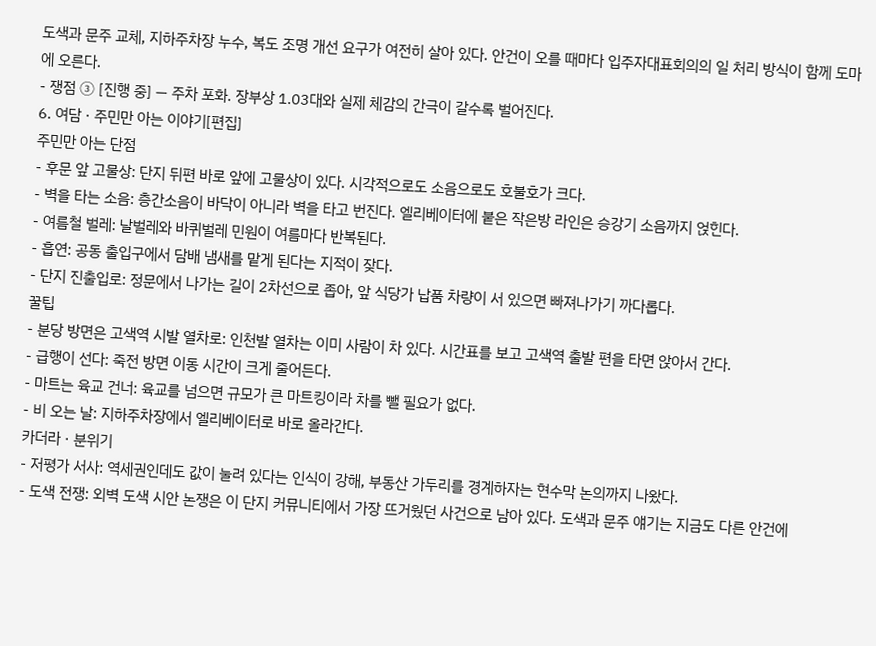도색과 문주 교체, 지하주차장 누수, 복도 조명 개선 요구가 여전히 살아 있다. 안건이 오를 때마다 입주자대표회의의 일 처리 방식이 함께 도마에 오른다.
- 쟁점 ③ [진행 중] — 주차 포화. 장부상 1.03대와 실제 체감의 간극이 갈수록 벌어진다.
6. 여담 · 주민만 아는 이야기[편집]
주민만 아는 단점
- 후문 앞 고물상: 단지 뒤편 바로 앞에 고물상이 있다. 시각적으로도 소음으로도 호불호가 크다.
- 벽을 타는 소음: 층간소음이 바닥이 아니라 벽을 타고 번진다. 엘리베이터에 붙은 작은방 라인은 승강기 소음까지 얹힌다.
- 여름철 벌레: 날벌레와 바퀴벌레 민원이 여름마다 반복된다.
- 흡연: 공동 출입구에서 담배 냄새를 맡게 된다는 지적이 잦다.
- 단지 진출입로: 정문에서 나가는 길이 2차선으로 좁아, 앞 식당가 납품 차량이 서 있으면 빠져나가기 까다롭다.
꿀팁
- 분당 방면은 고색역 시발 열차로: 인천발 열차는 이미 사람이 차 있다. 시간표를 보고 고색역 출발 편을 타면 앉아서 간다.
- 급행이 선다: 죽전 방면 이동 시간이 크게 줄어든다.
- 마트는 육교 건너: 육교를 넘으면 규모가 큰 마트킹이라 차를 뺄 필요가 없다.
- 비 오는 날: 지하주차장에서 엘리베이터로 바로 올라간다.
카더라 · 분위기
- 저평가 서사: 역세권인데도 값이 눌려 있다는 인식이 강해, 부동산 가두리를 경계하자는 현수막 논의까지 나왔다.
- 도색 전쟁: 외벽 도색 시안 논쟁은 이 단지 커뮤니티에서 가장 뜨거웠던 사건으로 남아 있다. 도색과 문주 얘기는 지금도 다른 안건에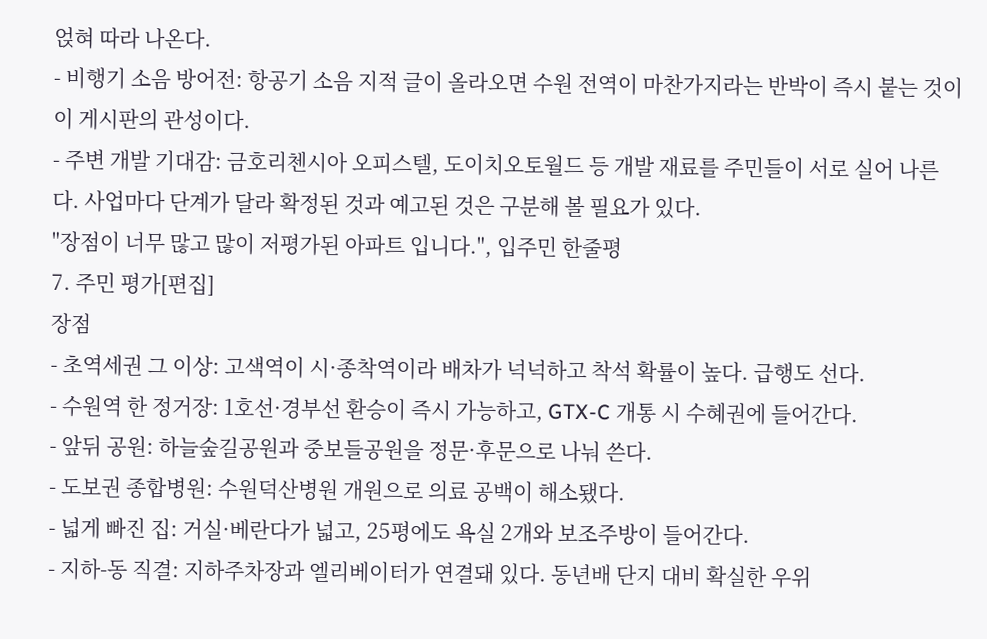얹혀 따라 나온다.
- 비행기 소음 방어전: 항공기 소음 지적 글이 올라오면 수원 전역이 마찬가지라는 반박이 즉시 붙는 것이 이 게시판의 관성이다.
- 주변 개발 기대감: 금호리첸시아 오피스텔, 도이치오토월드 등 개발 재료를 주민들이 서로 실어 나른다. 사업마다 단계가 달라 확정된 것과 예고된 것은 구분해 볼 필요가 있다.
"장점이 너무 많고 많이 저평가된 아파트 입니다.", 입주민 한줄평
7. 주민 평가[편집]
장점
- 초역세권 그 이상: 고색역이 시·종착역이라 배차가 넉넉하고 착석 확률이 높다. 급행도 선다.
- 수원역 한 정거장: 1호선·경부선 환승이 즉시 가능하고, GTX-C 개통 시 수혜권에 들어간다.
- 앞뒤 공원: 하늘숲길공원과 중보들공원을 정문·후문으로 나눠 쓴다.
- 도보권 종합병원: 수원덕산병원 개원으로 의료 공백이 해소됐다.
- 넓게 빠진 집: 거실·베란다가 넓고, 25평에도 욕실 2개와 보조주방이 들어간다.
- 지하-동 직결: 지하주차장과 엘리베이터가 연결돼 있다. 동년배 단지 대비 확실한 우위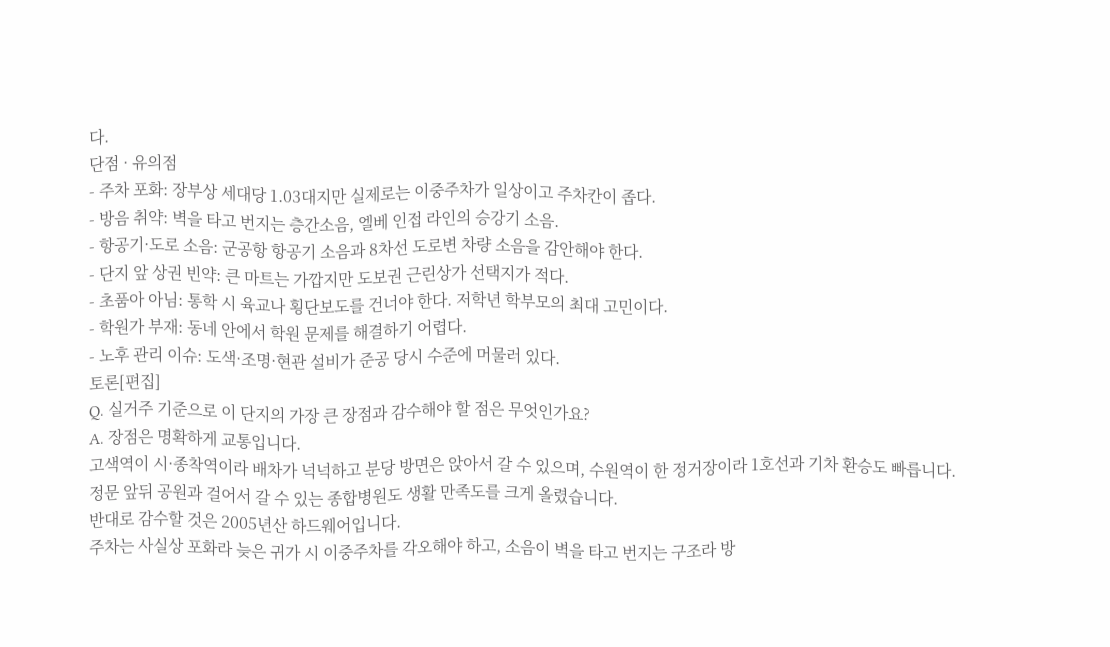다.
단점 · 유의점
- 주차 포화: 장부상 세대당 1.03대지만 실제로는 이중주차가 일상이고 주차칸이 좁다.
- 방음 취약: 벽을 타고 번지는 층간소음, 엘베 인접 라인의 승강기 소음.
- 항공기·도로 소음: 군공항 항공기 소음과 8차선 도로변 차량 소음을 감안해야 한다.
- 단지 앞 상권 빈약: 큰 마트는 가깝지만 도보권 근린상가 선택지가 적다.
- 초품아 아님: 통학 시 육교나 횡단보도를 건너야 한다. 저학년 학부모의 최대 고민이다.
- 학원가 부재: 동네 안에서 학원 문제를 해결하기 어렵다.
- 노후 관리 이슈: 도색·조명·현관 설비가 준공 당시 수준에 머물러 있다.
토론[편집]
Q. 실거주 기준으로 이 단지의 가장 큰 장점과 감수해야 할 점은 무엇인가요?
A. 장점은 명확하게 교통입니다.
고색역이 시·종착역이라 배차가 넉넉하고 분당 방면은 앉아서 갈 수 있으며, 수원역이 한 정거장이라 1호선과 기차 환승도 빠릅니다.
정문 앞뒤 공원과 걸어서 갈 수 있는 종합병원도 생활 만족도를 크게 올렸습니다.
반대로 감수할 것은 2005년산 하드웨어입니다.
주차는 사실상 포화라 늦은 귀가 시 이중주차를 각오해야 하고, 소음이 벽을 타고 번지는 구조라 방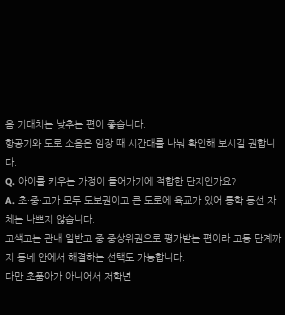음 기대치는 낮추는 편이 좋습니다.
항공기와 도로 소음은 임장 때 시간대를 나눠 확인해 보시길 권합니다.
Q. 아이를 키우는 가정이 들어가기에 적합한 단지인가요?
A. 초·중·고가 모두 도보권이고 큰 도로에 육교가 있어 통학 동선 자체는 나쁘지 않습니다.
고색고는 관내 일반고 중 중상위권으로 평가받는 편이라 고등 단계까지 동네 안에서 해결하는 선택도 가능합니다.
다만 초품아가 아니어서 저학년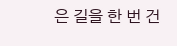은 길을 한 번 건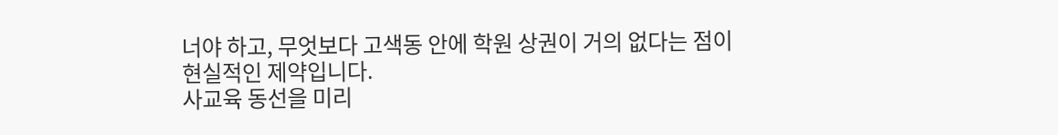너야 하고, 무엇보다 고색동 안에 학원 상권이 거의 없다는 점이 현실적인 제약입니다.
사교육 동선을 미리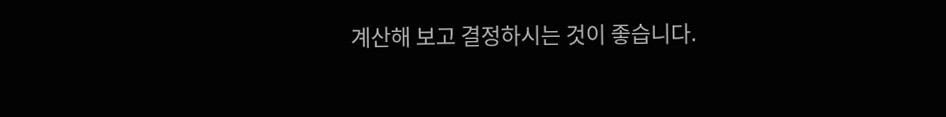계산해 보고 결정하시는 것이 좋습니다.